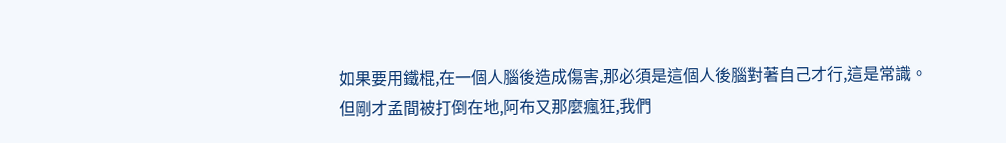如果要用鐵棍,在一個人腦後造成傷害,那必須是這個人後腦對著自己才行,這是常識。
但剛才孟間被打倒在地,阿布又那麼瘋狂,我們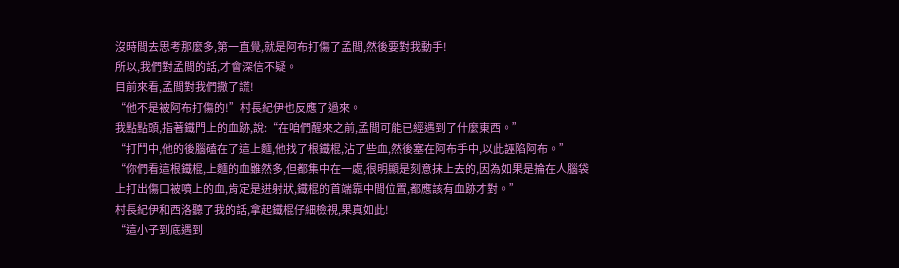沒時間去思考那麼多,第一直覺,就是阿布打傷了孟間,然後要對我動手!
所以,我們對孟間的話,才會深信不疑。
目前來看,孟間對我們撒了謊!
“他不是被阿布打傷的!”村長紀伊也反應了過來。
我點點頭,指著鐵門上的血跡,說:“在咱們醒來之前,孟間可能已經遇到了什麼東西。”
“打鬥中,他的後腦磕在了這上麵,他找了根鐵棍,沾了些血,然後塞在阿布手中,以此誣陷阿布。”
“你們看這根鐵棍,上麵的血雖然多,但都集中在一處,很明顯是刻意抹上去的,因為如果是掄在人腦袋上打出傷口被噴上的血,肯定是迸射狀,鐵棍的首端靠中間位置,都應該有血跡才對。”
村長紀伊和西洛聽了我的話,拿起鐵棍仔細檢視,果真如此!
“這小子到底遇到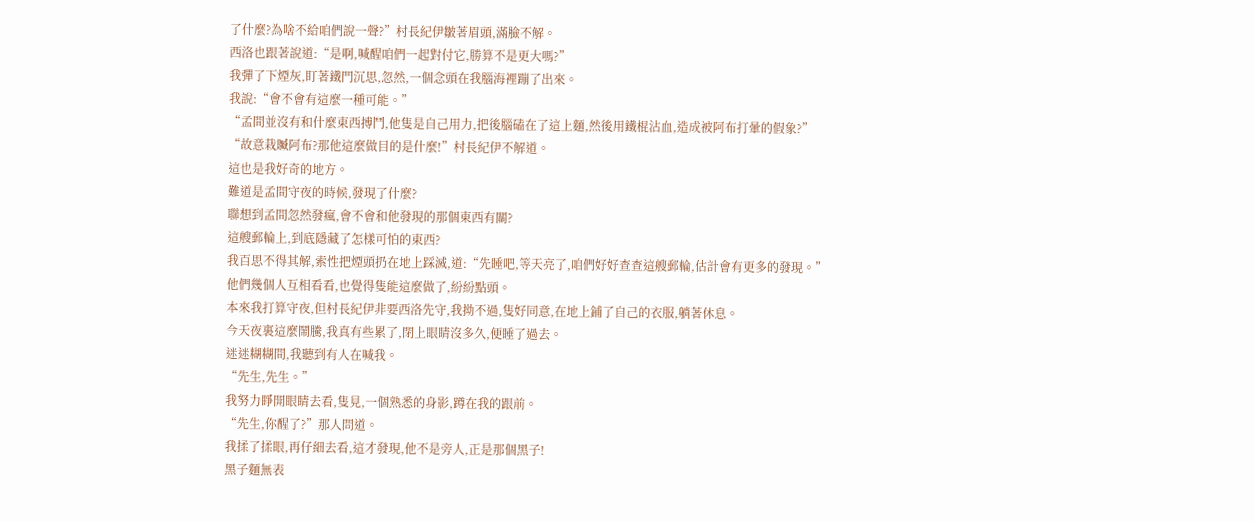了什麼?為啥不給咱們說一聲?”村長紀伊皺著眉頭,滿臉不解。
西洛也跟著說道:“是啊,喊醒咱們一起對付它,勝算不是更大嗎?”
我彈了下煙灰,盯著鐵門沉思,忽然,一個念頭在我腦海裡蹦了出來。
我說:“會不會有這麼一種可能。”
“孟間並沒有和什麼東西搏鬥,他隻是自己用力,把後腦磕在了這上麵,然後用鐵棍沾血,造成被阿布打暈的假象?”
“故意栽贓阿布?那他這麼做目的是什麼!”村長紀伊不解道。
這也是我好奇的地方。
難道是孟間守夜的時候,發現了什麼?
聯想到孟間忽然發瘋,會不會和他發現的那個東西有關?
這艘郵輪上,到底隱藏了怎樣可怕的東西?
我百思不得其解,索性把煙頭扔在地上踩滅,道:“先睡吧,等天亮了,咱們好好查查這艘郵輪,估計會有更多的發現。”
他們幾個人互相看看,也覺得隻能這麼做了,紛紛點頭。
本來我打算守夜,但村長紀伊非要西洛先守,我拗不過,隻好同意,在地上鋪了自己的衣服,躺著休息。
今天夜裏這麼鬧騰,我真有些累了,閉上眼睛沒多久,便睡了過去。
迷迷糊糊間,我聽到有人在喊我。
“先生,先生。”
我努力睜開眼睛去看,隻見,一個熟悉的身影,蹲在我的跟前。
“先生,你醒了?”那人問道。
我揉了揉眼,再仔細去看,這才發現,他不是旁人,正是那個黑子!
黑子麵無表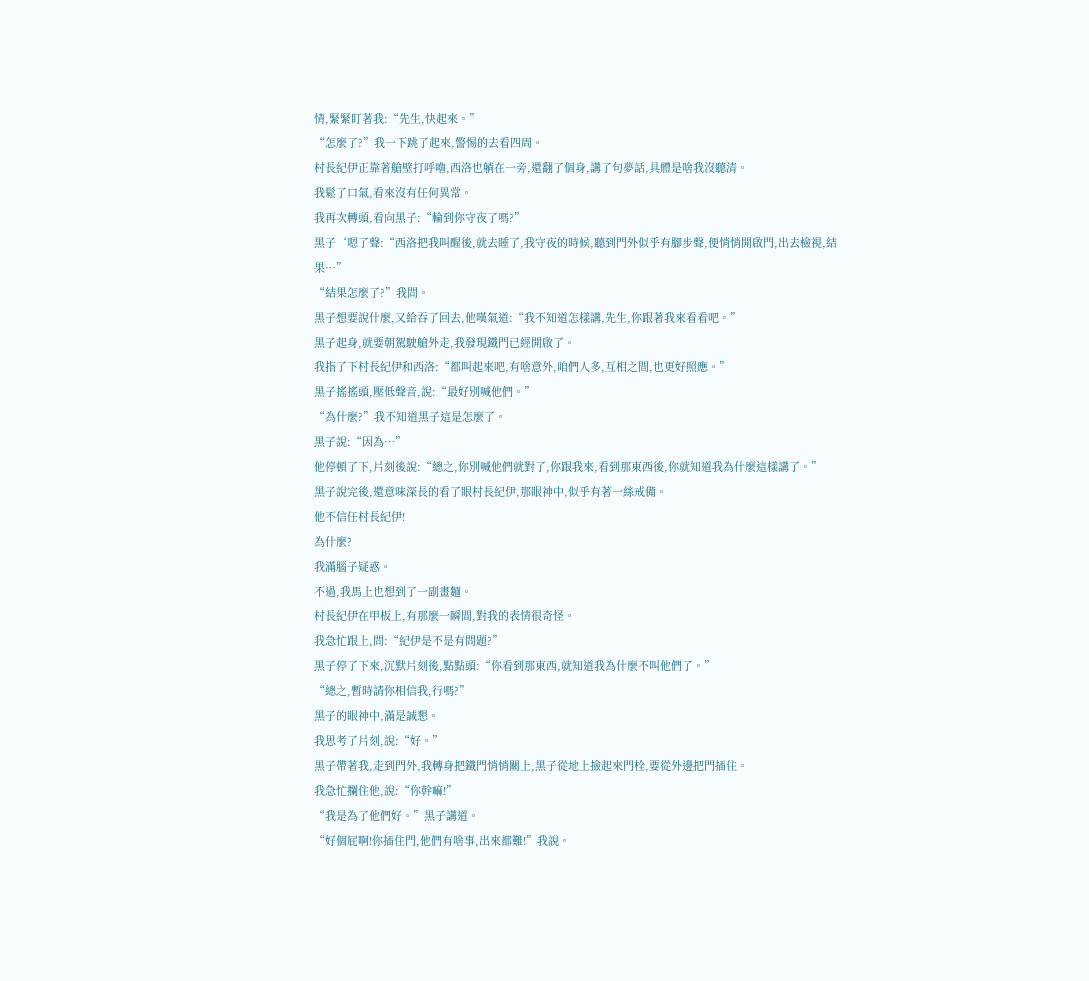情,緊緊盯著我:“先生,快起來。”
“怎麼了?”我一下跳了起來,警惕的去看四周。
村長紀伊正靠著艙壁打呼嚕,西洛也躺在一旁,還翻了個身,講了句夢話,具體是啥我沒聽清。
我鬆了口氣,看來沒有任何異常。
我再次轉頭,看向黑子:“輪到你守夜了嗎?”
黑子‘嗯了聲:“西洛把我叫醒後,就去睡了,我守夜的時候,聽到門外似乎有腳步聲,便悄悄開啟門,出去檢視,結果…”
“結果怎麼了?”我問。
黑子想要說什麼,又給吞了回去,他嘆氣道:“我不知道怎樣講,先生,你跟著我來看看吧。”
黑子起身,就要朝駕駛艙外走,我發現鐵門已經開啟了。
我指了下村長紀伊和西洛:“都叫起來吧,有啥意外,咱們人多,互相之間,也更好照應。”
黑子搖搖頭,壓低聲音,說:“最好別喊他們。”
“為什麼?”我不知道黑子這是怎麼了。
黑子說:“因為…”
他停頓了下,片刻後說:“總之,你別喊他們就對了,你跟我來,看到那東西後,你就知道我為什麼這樣講了。”
黑子說完後,還意味深長的看了眼村長紀伊,那眼神中,似乎有著一絲戒備。
他不信任村長紀伊!
為什麼?
我滿腦子疑惑。
不過,我馬上也想到了一副畫麵。
村長紀伊在甲板上,有那麼一瞬間,對我的表情很奇怪。
我急忙跟上,問:“紀伊是不是有問題?”
黑子停了下來,沉默片刻後,點點頭:“你看到那東西,就知道我為什麼不叫他們了。”
“總之,暫時請你相信我,行嗎?”
黑子的眼神中,滿是誠懇。
我思考了片刻,說:“好。”
黑子帶著我,走到門外,我轉身把鐵門悄悄關上,黑子從地上撿起來門栓,要從外邊把門插住。
我急忙攔住他,說:“你幹嘛!”
“我是為了他們好。”黑子講道。
“好個屁啊!你插住門,他們有啥事,出來都難!”我說。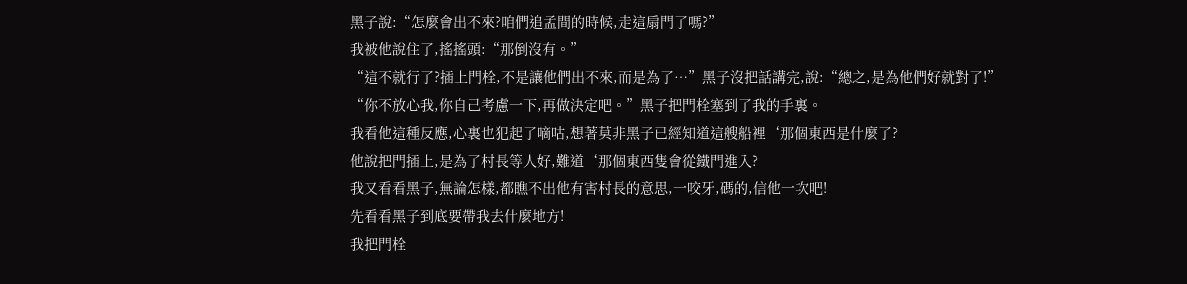黑子說:“怎麼會出不來?咱們追孟間的時候,走這扇門了嗎?”
我被他說住了,搖搖頭:“那倒沒有。”
“這不就行了?插上門栓,不是讓他們出不來,而是為了…”黑子沒把話講完,說:“總之,是為他們好就對了!”
“你不放心我,你自己考慮一下,再做決定吧。”黑子把門栓塞到了我的手裏。
我看他這種反應,心裏也犯起了嘀咕,想著莫非黑子已經知道這艘船裡‘那個東西是什麼了?
他說把門插上,是為了村長等人好,難道‘那個東西隻會從鐵門進入?
我又看看黑子,無論怎樣,都瞧不出他有害村長的意思,一咬牙,碼的,信他一次吧!
先看看黑子到底要帶我去什麼地方!
我把門栓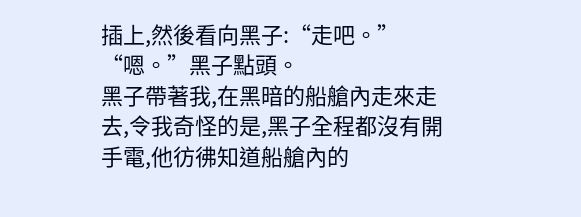插上,然後看向黑子:“走吧。”
“嗯。”黑子點頭。
黑子帶著我,在黑暗的船艙內走來走去,令我奇怪的是,黑子全程都沒有開手電,他彷彿知道船艙內的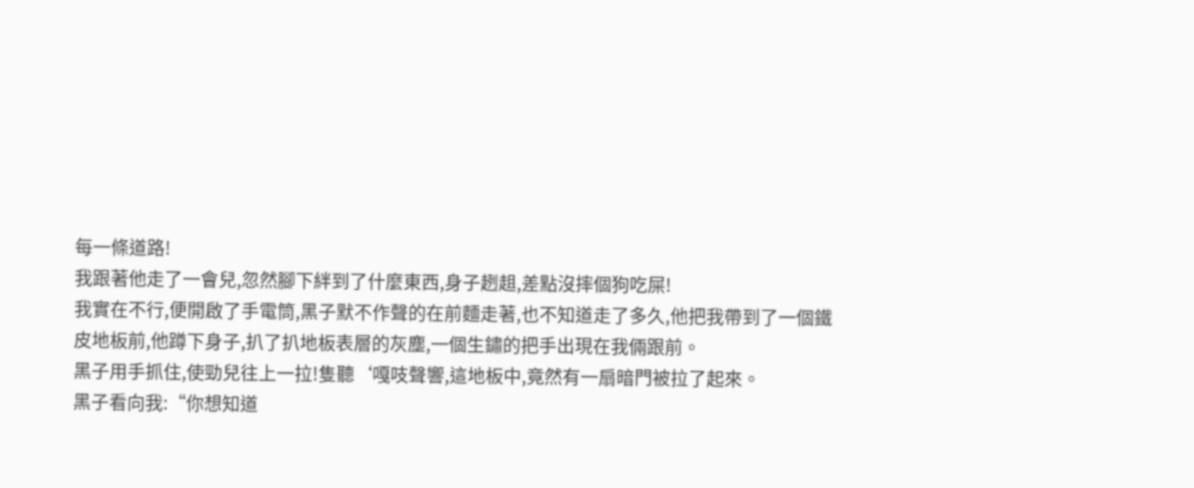每一條道路!
我跟著他走了一會兒,忽然腳下絆到了什麼東西,身子趔趄,差點沒摔個狗吃屎!
我實在不行,便開啟了手電筒,黑子默不作聲的在前麵走著,也不知道走了多久,他把我帶到了一個鐵皮地板前,他蹲下身子,扒了扒地板表層的灰塵,一個生鏽的把手出現在我倆跟前。
黑子用手抓住,使勁兒往上一拉!隻聽‘嘎吱聲響,這地板中,竟然有一扇暗門被拉了起來。
黑子看向我:“你想知道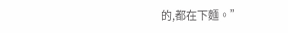的,都在下麵。”